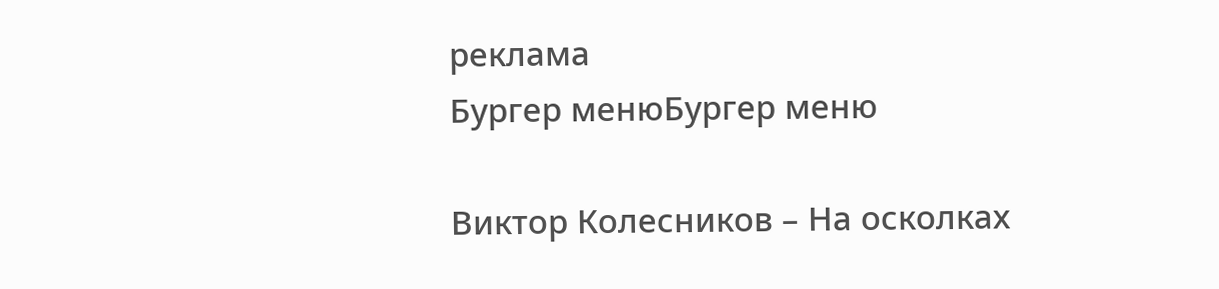реклама
Бургер менюБургер меню

Виктор Колесников – На осколках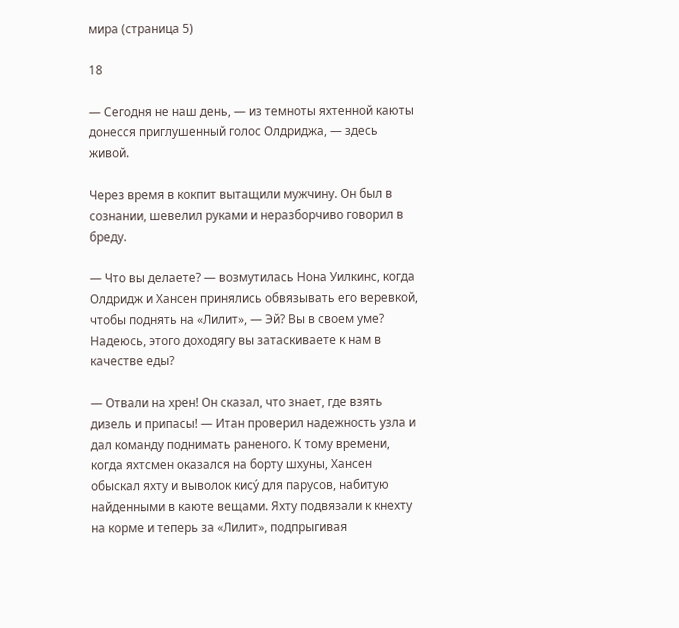мира (страница 5)

18

— Сегодня не наш день, — из темноты яхтенной каюты донесся приглушенный голос Олдриджа, — здесь живой.

Через время в кокпит вытащили мужчину. Он был в сознании, шевелил руками и неразборчиво говорил в бреду.

— Что вы делаете? — возмутилась Нона Уилкинс, когда Олдридж и Хансен принялись обвязывать его веревкой, чтобы поднять на «Лилит», — Эй? Вы в своем уме? Надеюсь, этого доходягу вы затаскиваете к нам в качестве еды?

— Отвали на хрен! Он сказал, что знает, где взять дизель и припасы! — Итан проверил надежность узла и дал команду поднимать раненого. К тому времени, когда яхтсмен оказался на борту шхуны, Хансен обыскал яхту и выволок кису́ для парусов, набитую найденными в каюте вещами. Яхту подвязали к кнехту на корме и теперь за «Лилит», подпрыгивая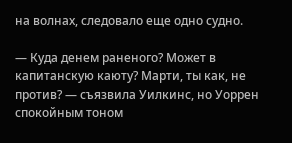на волнах, следовало еще одно судно.

— Куда денем раненого? Может в капитанскую каюту? Марти, ты как, не против? — съязвила Уилкинс, но Уоррен спокойным тоном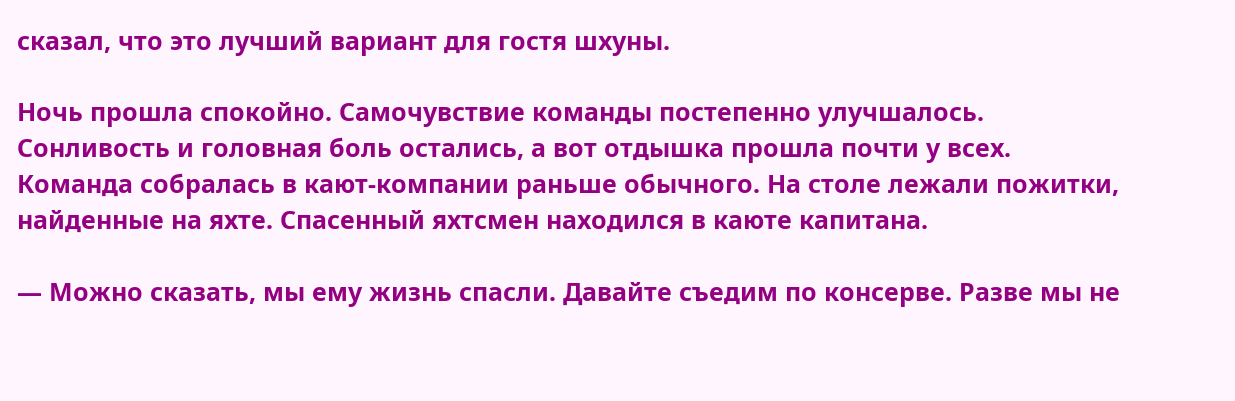сказал, что это лучший вариант для гостя шхуны.

Ночь прошла спокойно. Самочувствие команды постепенно улучшалось. Сонливость и головная боль остались, а вот отдышка прошла почти у всех. Команда собралась в кают-компании раньше обычного. На столе лежали пожитки, найденные на яхте. Спасенный яхтсмен находился в каюте капитана.

— Можно сказать, мы ему жизнь спасли. Давайте съедим по консерве. Разве мы не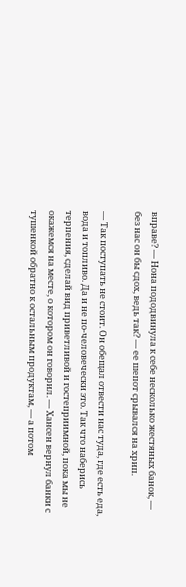вправе? — Нона пододвинула к себе несколько жестяных банок, — без нас он бы сдох, ведь так? — ее шепот срывался на хрип.

— Так поступать не стоит. Он обещал отвести нас туда, где есть еда, вода и топливо. Да и не по-человечески это. Так что наберись терпения, сделай вид приветливой и гостеприимной, пока мы не окажемся на месте, о котором он говорил. — Хансен вернул банки с тушенкой обратно к остальным продуктам, — а потом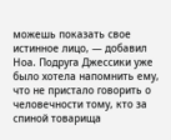можешь показать свое истинное лицо, — добавил Ноа. Подруга Джессики уже было хотела напомнить ему, что не пристало говорить о человечности тому, кто за спиной товарища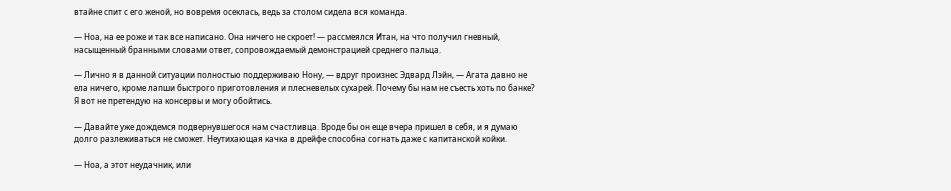втайне спит с его женой, но вовремя осеклась, ведь за столом сидела вся команда.

— Ноа, на ее роже и так все написано. Она ничего не скроет! — рассмеялся Итан, на что получил гневный, насыщенный бранными словами ответ, сопровождаемый демонстрацией среднего пальца.

— Лично я в данной ситуации полностью поддерживаю Нону, — вдруг произнес Эдвард Лэйн, — Агата давно не ела ничего, кроме лапши быстрого приготовления и плесневелых сухарей. Почему бы нам не съесть хоть по банке? Я вот не претендую на консервы и могу обойтись.

— Давайте уже дождемся подвернувшегося нам счастливца. Вроде бы он еще вчера пришел в себя, и я думаю долго разлеживаться не сможет. Неутихающая качка в дрейфе способна согнать даже с капитанской койки.

— Ноа, а этот неудачник, или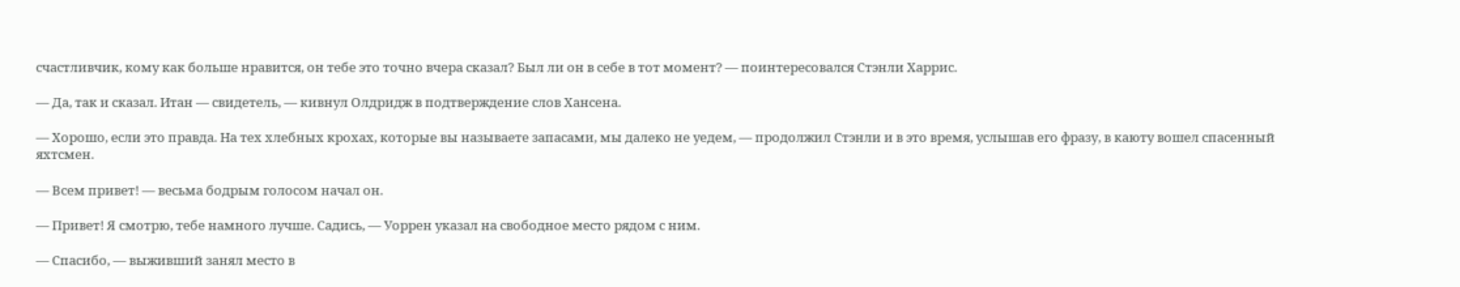счастливчик, кому как больше нравится, он тебе это точно вчера сказал? Был ли он в себе в тот момент? — поинтересовался Стэнли Харрис.

— Да, так и сказал. Итан — свидетель, — кивнул Олдридж в подтверждение слов Хансена.

— Хорошо, если это правда. На тех хлебных крохах, которые вы называете запасами, мы далеко не уедем, — продолжил Стэнли и в это время, услышав его фразу, в каюту вошел спасенный яхтсмен.

— Всем привет! — весьма бодрым голосом начал он.

— Привет! Я смотрю, тебе намного лучше. Садись, — Уоррен указал на свободное место рядом с ним.

— Спасибо, — выживший занял место в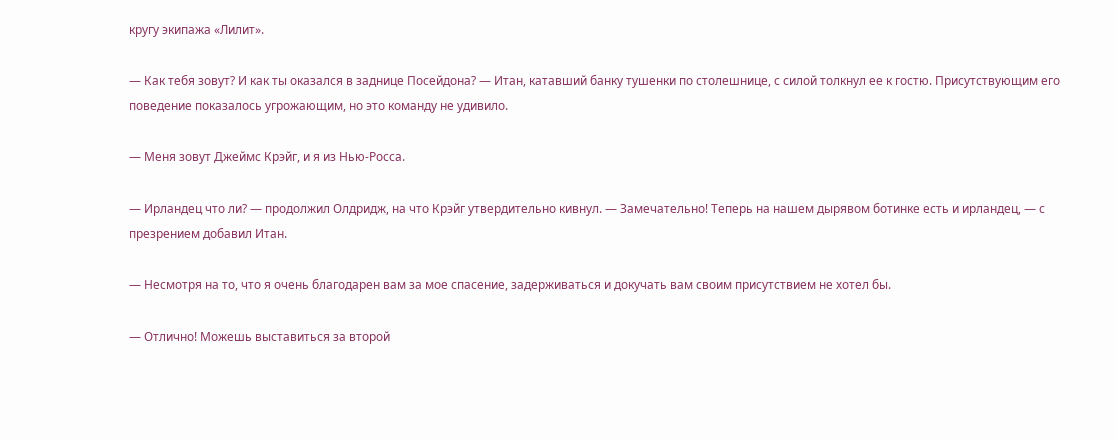кругу экипажа «Лилит».

— Как тебя зовут? И как ты оказался в заднице Посейдона? — Итан, катавший банку тушенки по столешнице, с силой толкнул ее к гостю. Присутствующим его поведение показалось угрожающим, но это команду не удивило.

— Меня зовут Джеймс Крэйг, и я из Нью-Росса.

— Ирландец что ли? — продолжил Олдридж, на что Крэйг утвердительно кивнул. — Замечательно! Теперь на нашем дырявом ботинке есть и ирландец, — с презрением добавил Итан.

— Несмотря на то, что я очень благодарен вам за мое спасение, задерживаться и докучать вам своим присутствием не хотел бы.

— Отлично! Можешь выставиться за второй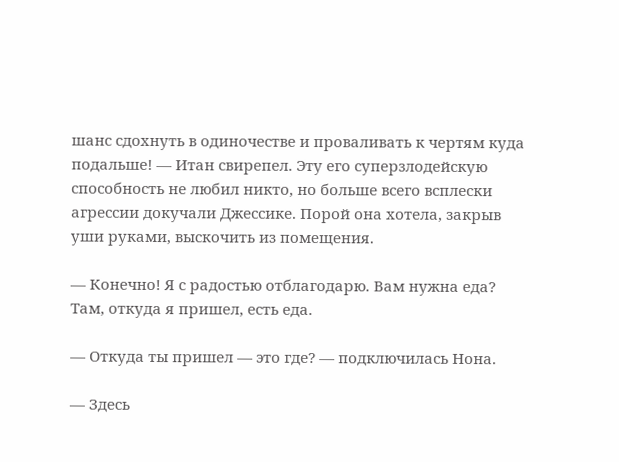шанс сдохнуть в одиночестве и проваливать к чертям куда подальше! — Итан свирепел. Эту его суперзлодейскую способность не любил никто, но больше всего всплески агрессии докучали Джессике. Порой она хотела, закрыв уши руками, выскочить из помещения.

— Конечно! Я с радостью отблагодарю. Вам нужна еда? Там, откуда я пришел, есть еда.

— Откуда ты пришел — это где? — подключилась Нона.

— Здесь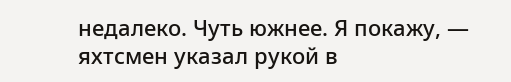недалеко. Чуть южнее. Я покажу, — яхтсмен указал рукой в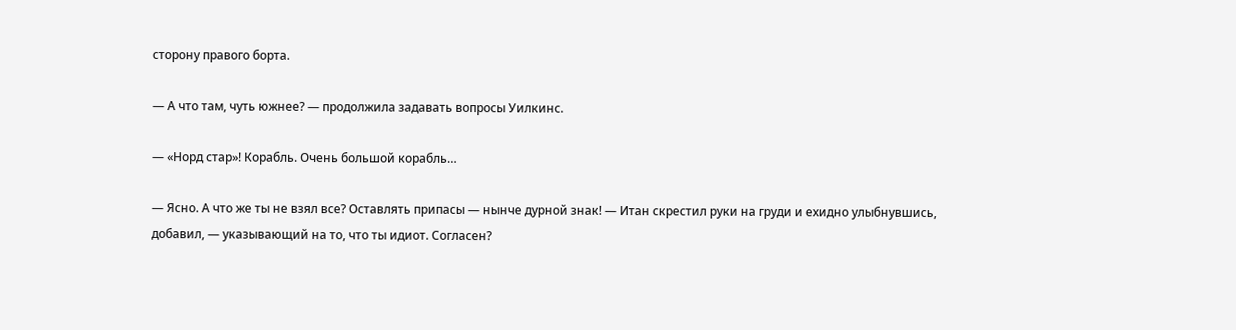сторону правого борта.

— А что там, чуть южнее? — продолжила задавать вопросы Уилкинс.

— «Норд стар»! Корабль. Очень большой корабль…

— Ясно. А что же ты не взял все? Оставлять припасы — нынче дурной знак! — Итан скрестил руки на груди и ехидно улыбнувшись, добавил, — указывающий на то, что ты идиот. Согласен?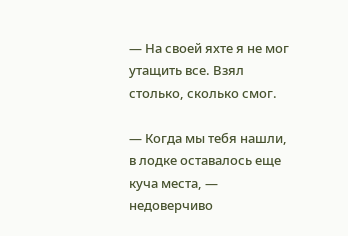— На своей яхте я не мог утащить все. Взял столько, сколько смог.

— Когда мы тебя нашли, в лодке оставалось еще куча места, — недоверчиво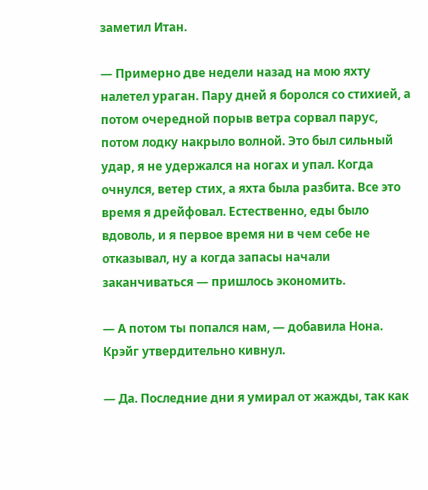заметил Итан.

— Примерно две недели назад на мою яхту налетел ураган. Пару дней я боролся со стихией, а потом очередной порыв ветра сорвал парус, потом лодку накрыло волной. Это был сильный удар, я не удержался на ногах и упал. Когда очнулся, ветер стих, а яхта была разбита. Все это время я дрейфовал. Естественно, еды было вдоволь, и я первое время ни в чем себе не отказывал, ну а когда запасы начали заканчиваться — пришлось экономить.

— А потом ты попался нам, — добавила Нона. Крэйг утвердительно кивнул.

— Да. Последние дни я умирал от жажды, так как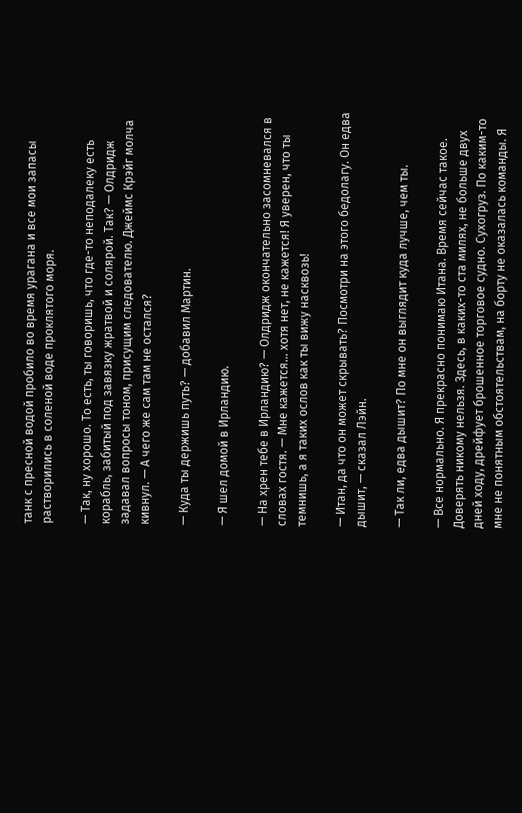танк с пресной водой пробило во время урагана и все мои запасы растворились в соленой воде проклятого моря.

— Так, ну хорошо. То есть, ты говоришь, что где-то неподалеку есть корабль, забитый под завязку жратвой и солярой. Так? — Олдридж задавал вопросы тоном, присущим следователю. Джеймс Крэйг молча кивнул. — А чего же сам там не остался?

— Куда ты держишь путь? — добавил Мартин.

— Я шел домой в Ирландию.

— На хрен тебе в Ирландию? — Олдридж окончательно засомневался в словах гостя. — Мне кажется… хотя нет, не кажется! Я уверен, что ты темнишь, а я таких ослов как ты вижу насквозь!

— Итан, да что он может скрывать? Посмотри на этого бедолагу. Он едва дышит, — сказал Лэйн.

— Так ли, едва дышит? По мне он выглядит куда лучше, чем ты.

— Все нормально. Я прекрасно понимаю Итана. Время сейчас такое. Доверять никому нельзя. Здесь, в каких-то ста милях, не больше двух дней ходу, дрейфует брошенное торговое судно. Сухогруз. По каким-то мне не понятным обстоятельствам, на борту не оказалась команды. Я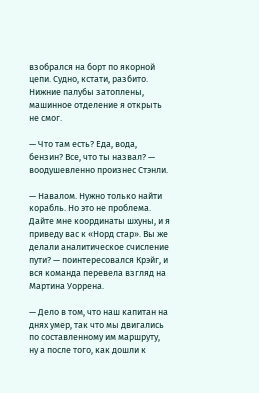взобрался на борт по якорной цепи. Судно, кстати, разбито. Нижние палубы затоплены, машинное отделение я открыть не смог.

— Что там есть? Еда, вода, бензин? Все, что ты назвал? — воодушевленно произнес Стэнли.

— Навалом. Нужно только найти корабль. Но это не проблема. Дайте мне координаты шхуны, и я приведу вас к «Норд стар». Вы же делали аналитическое счисление пути? — поинтересовался Крэйг, и вся команда перевела взгляд на Мартина Уоррена.

— Дело в том, что наш капитан на днях умер, так что мы двигались по составленному им маршруту, ну а после того, как дошли к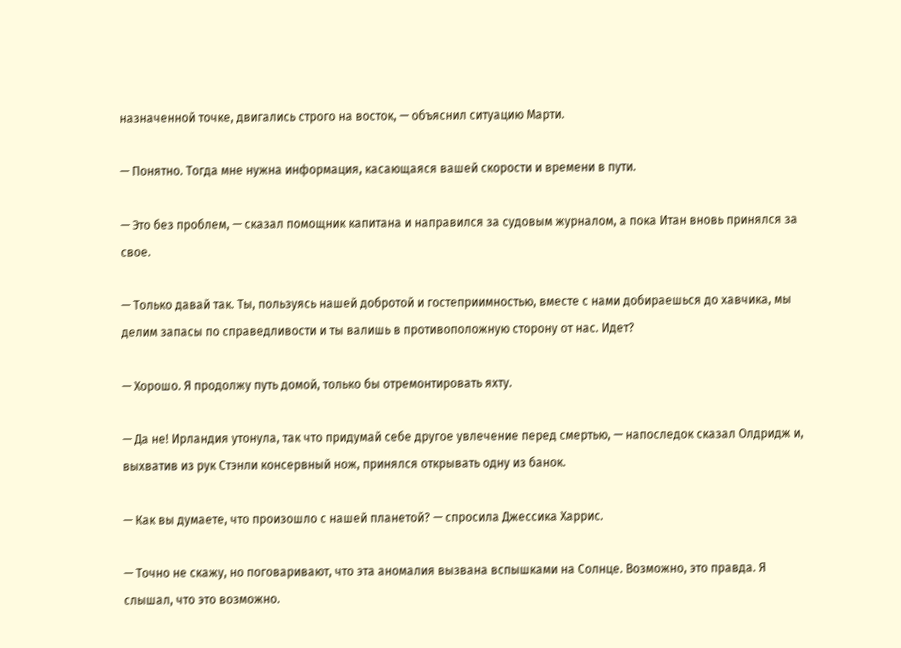назначенной точке, двигались строго на восток, — объяснил ситуацию Марти.

— Понятно. Тогда мне нужна информация, касающаяся вашей скорости и времени в пути.

— Это без проблем, — сказал помощник капитана и направился за судовым журналом, а пока Итан вновь принялся за свое.

— Только давай так. Ты, пользуясь нашей добротой и гостеприимностью, вместе с нами добираешься до хавчика, мы делим запасы по справедливости и ты валишь в противоположную сторону от нас. Идет?

— Хорошо. Я продолжу путь домой, только бы отремонтировать яхту.

— Да не! Ирландия утонула, так что придумай себе другое увлечение перед смертью, — напоследок сказал Олдридж и, выхватив из рук Стэнли консервный нож, принялся открывать одну из банок.

— Как вы думаете, что произошло с нашей планетой? — спросила Джессика Харрис.

— Точно не скажу, но поговаривают, что эта аномалия вызвана вспышками на Солнце. Возможно, это правда. Я слышал, что это возможно.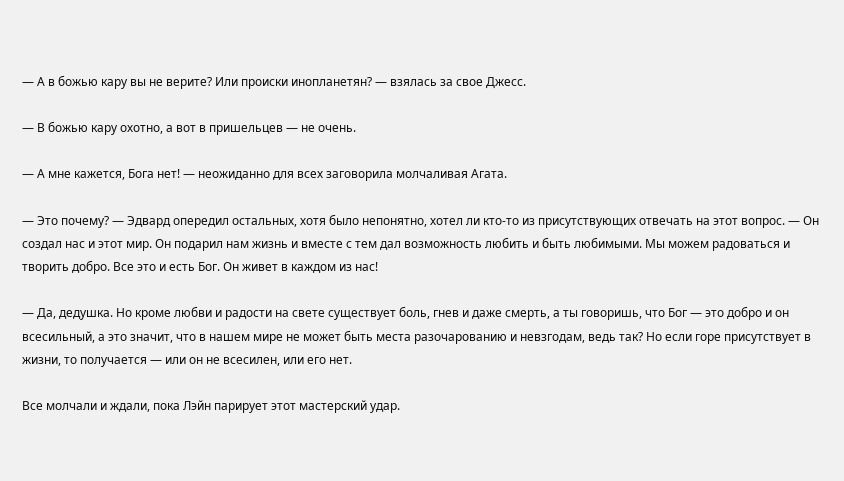— А в божью кару вы не верите? Или происки инопланетян? — взялась за свое Джесс.

— В божью кару охотно, а вот в пришельцев — не очень.

— А мне кажется, Бога нет! — неожиданно для всех заговорила молчаливая Агата.

— Это почему? — Эдвард опередил остальных, хотя было непонятно, хотел ли кто-то из присутствующих отвечать на этот вопрос. — Он создал нас и этот мир. Он подарил нам жизнь и вместе с тем дал возможность любить и быть любимыми. Мы можем радоваться и творить добро. Все это и есть Бог. Он живет в каждом из нас!

— Да, дедушка. Но кроме любви и радости на свете существует боль, гнев и даже смерть, а ты говоришь, что Бог — это добро и он всесильный, а это значит, что в нашем мире не может быть места разочарованию и невзгодам, ведь так? Но если горе присутствует в жизни, то получается — или он не всесилен, или его нет.

Все молчали и ждали, пока Лэйн парирует этот мастерский удар.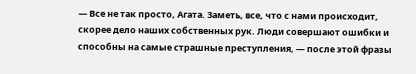— Все не так просто, Агата. Заметь, все, что с нами происходит, скорее дело наших собственных рук. Люди совершают ошибки и способны на самые страшные преступления, — после этой фразы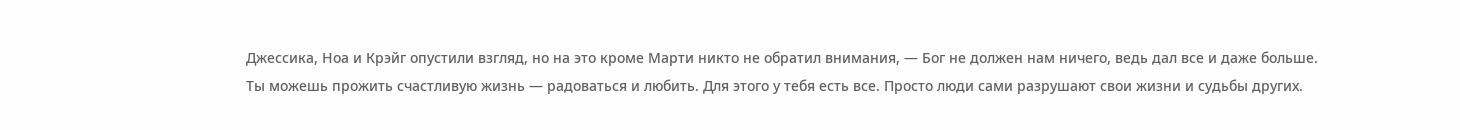Джессика, Ноа и Крэйг опустили взгляд, но на это кроме Марти никто не обратил внимания, — Бог не должен нам ничего, ведь дал все и даже больше. Ты можешь прожить счастливую жизнь — радоваться и любить. Для этого у тебя есть все. Просто люди сами разрушают свои жизни и судьбы других.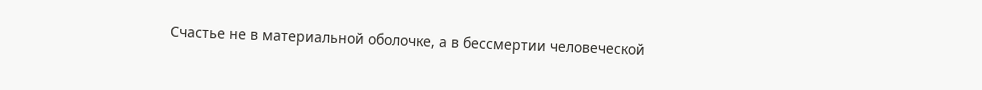Счастье не в материальной оболочке, а в бессмертии человеческой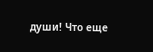души! Что еще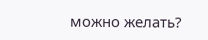можно желать?